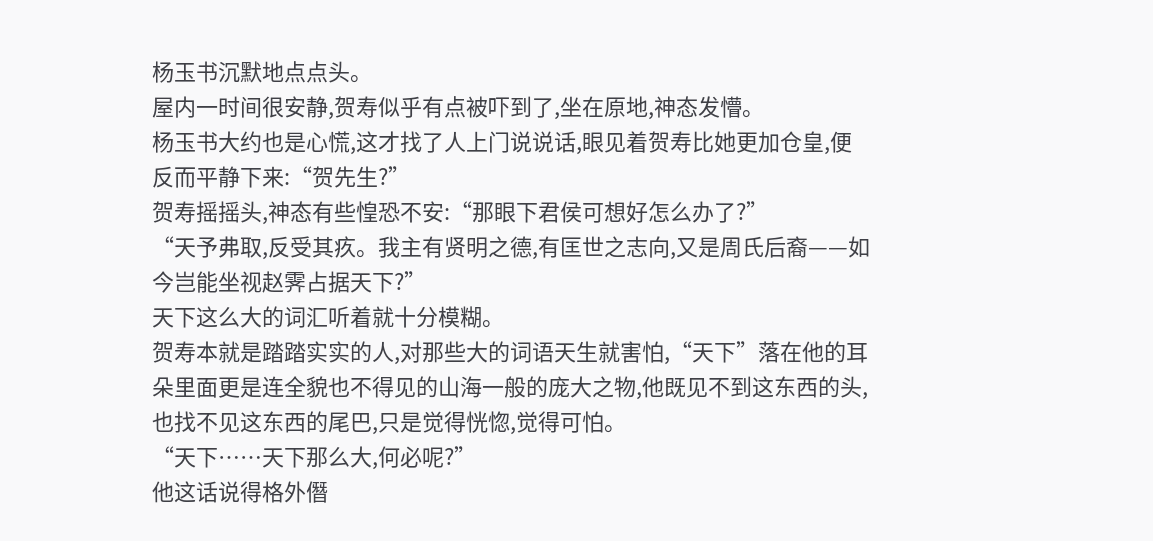杨玉书沉默地点点头。
屋内一时间很安静,贺寿似乎有点被吓到了,坐在原地,神态发懵。
杨玉书大约也是心慌,这才找了人上门说说话,眼见着贺寿比她更加仓皇,便反而平静下来:“贺先生?”
贺寿摇摇头,神态有些惶恐不安:“那眼下君侯可想好怎么办了?”
“天予弗取,反受其疚。我主有贤明之德,有匡世之志向,又是周氏后裔——如今岂能坐视赵霁占据天下?”
天下这么大的词汇听着就十分模糊。
贺寿本就是踏踏实实的人,对那些大的词语天生就害怕,“天下”落在他的耳朵里面更是连全貌也不得见的山海一般的庞大之物,他既见不到这东西的头,也找不见这东西的尾巴,只是觉得恍惚,觉得可怕。
“天下……天下那么大,何必呢?”
他这话说得格外僭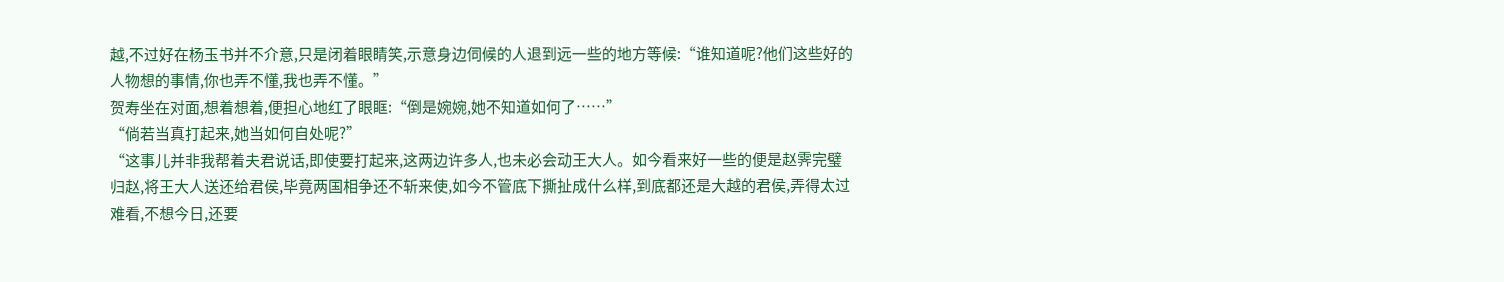越,不过好在杨玉书并不介意,只是闭着眼睛笑,示意身边伺候的人退到远一些的地方等候:“谁知道呢?他们这些好的人物想的事情,你也弄不懂,我也弄不懂。”
贺寿坐在对面,想着想着,便担心地红了眼眶:“倒是婉婉,她不知道如何了……”
“倘若当真打起来,她当如何自处呢?”
“这事儿并非我帮着夫君说话,即使要打起来,这两边许多人,也未必会动王大人。如今看来好一些的便是赵霁完璧归赵,将王大人送还给君侯,毕竟两国相争还不斩来使,如今不管底下撕扯成什么样,到底都还是大越的君侯,弄得太过难看,不想今日,还要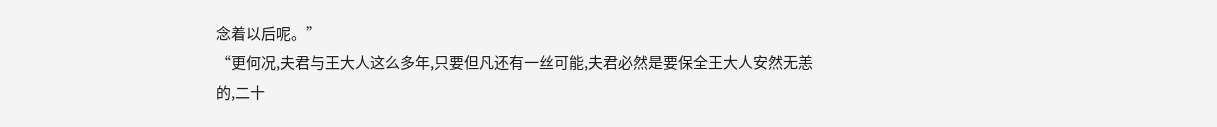念着以后呢。”
“更何况,夫君与王大人这么多年,只要但凡还有一丝可能,夫君必然是要保全王大人安然无恙的,二十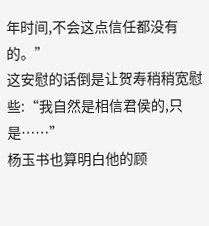年时间,不会这点信任都没有的。”
这安慰的话倒是让贺寿稍稍宽慰些:“我自然是相信君侯的,只是……”
杨玉书也算明白他的顾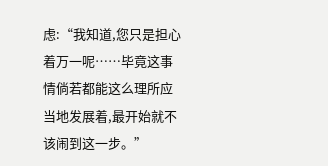虑:“我知道,您只是担心着万一呢……毕竟这事情倘若都能这么理所应当地发展着,最开始就不该闹到这一步。”